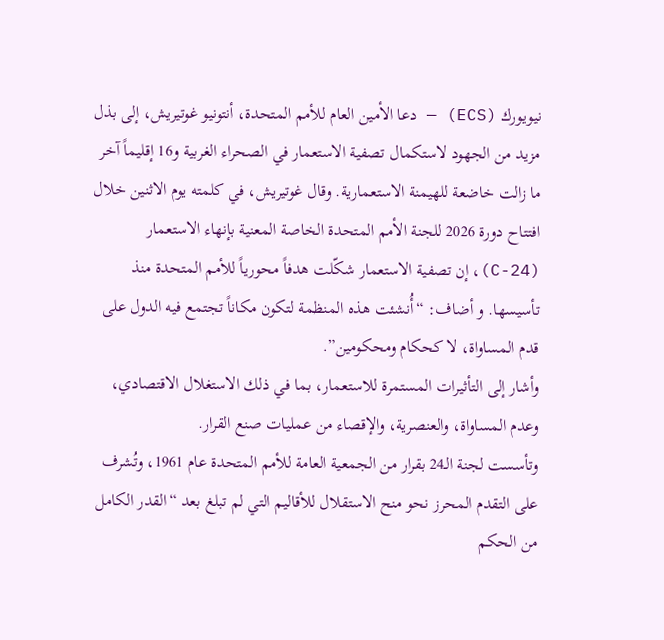نيويورك (ECS) — دعا الأمين العام للأمم المتحدة، أنتونيو غوتيريش، إلى بذل مزيد من الجهود لاستكمال تصفية الاستعمار في الصحراء الغربية و16 إقليماً آخر ما زالت خاضعة للهيمنة الاستعمارية. وقال غوتيريش، في كلمته يوم الاثنين خلال افتتاح دورة 2026 للجنة الأمم المتحدة الخاصة المعنية بإنهاء الاستعمار (C-24)، إن تصفية الاستعمار شكّلت هدفاً محورياً للأمم المتحدة منذ تأسيسها. و أضاف: “أُنشئت هذه المنظمة لتكون مكاناً تجتمع فيه الدول على قدم المساواة، لا كحكام ومحكومين”.
وأشار إلى التأثيرات المستمرة للاستعمار، بما في ذلك الاستغلال الاقتصادي، وعدم المساواة، والعنصرية، والإقصاء من عمليات صنع القرار.
وتأسست لجنة الـ24 بقرار من الجمعية العامة للأمم المتحدة عام 1961، وتُشرف على التقدم المحرز نحو منح الاستقلال للأقاليم التي لم تبلغ بعد “القدر الكامل من الحكم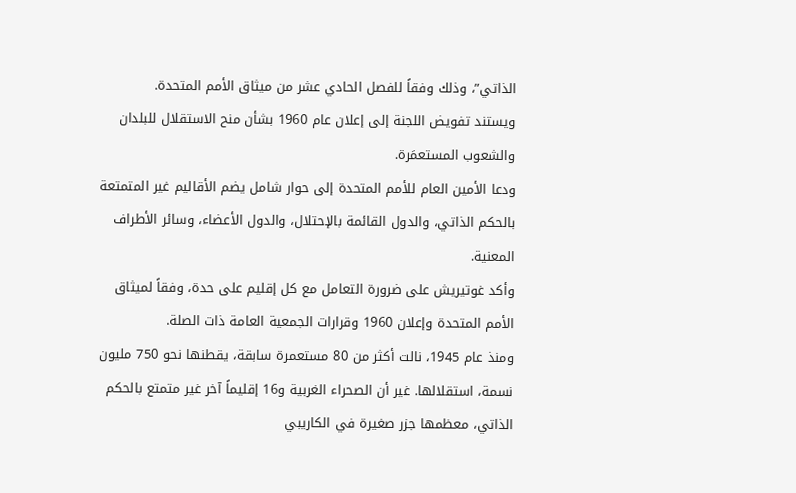الذاتي”، وذلك وفقاً للفصل الحادي عشر من ميثاق الأمم المتحدة.
ويستند تفويض اللجنة إلى إعلان عام 1960 بشأن منح الاستقلال للبلدان والشعوب المستعمَرة.
ودعا الأمين العام للأمم المتحدة إلى حوار شامل يضم الأقاليم غير المتمتعة بالحكم الذاتي، والدول القائمة بالإحتلال، والدول الأعضاء، وسائر الأطراف المعنية.
وأكد غوتيريش على ضرورة التعامل مع كل إقليم على حدة، وفقاً لميثاق الأمم المتحدة وإعلان 1960 وقرارات الجمعية العامة ذات الصلة.
ومنذ عام 1945، نالت أكثر من 80 مستعمرة سابقة، يقطنها نحو 750 مليون نسمة، استقلالها. غير أن الصحراء الغربية و16 إقليماً آخر غير متمتع بالحكم الذاتي، معظمها جزر صغيرة في الكاريبي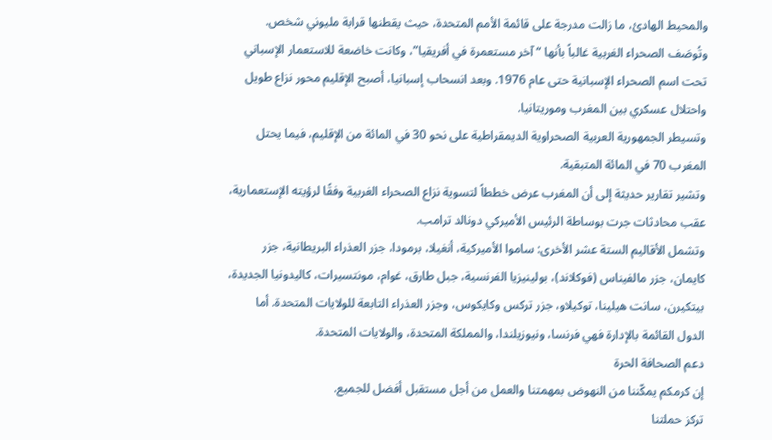والمحيط الهادئ، ما زالت مدرجة على قائمة الأمم المتحدة، حيث يقطنها قرابة مليوني شخص.
وتُوصَف الصحراء الغربية غالباً بأنها “آخر مستعمرة في أفريقيا”، وكانت خاضعة للاستعمار الإسباني تحت اسم الصحراء الإسبانية حتى عام 1976. وبعد انسحاب إسبانيا، أصبح الإقليم محور نزاع طويل واحتلال عسكري بين المغرب وموريتانيا.
وتسيطر الجمهورية العربية الصحراوية الديمقراطية على نحو 30 في المائة من الإقليم، فيما يحتل المغرب 70 في المائة المتبقية.
وتشير تقارير حديثة إلى أن المغرب عرض خططاً لتسوية نزاع الصحراء الغربية وفقًا لرؤيته الإستعمارية، عقب محادثات جرت بوساطة الرئيس الأميركي دونالد ترامب.
وتشمل الأقاليم الستة عشر الأخرى: ساموا الأميركية، أنغيلا، برمودا، جزر العذراء البريطانية، جزر كايمان، جزر مالفيناس (فوكلاند)، بولينيزيا الفرنسية، جبل طارق، غوام، مونتسيرات، كاليدونيا الجديدة، بيتكيرن، سانت هيلينا، توكيلاو، جزر تركس وكايكوس، وجزر العذراء التابعة للولايات المتحدة. أما الدول القائمة بالإدارة فهي فرنسا، ونيوزيلندا، والمملكة المتحدة، والولايات المتحدة.
دعم الصحافة الحرة
إن كرمكم يمكّننا من النهوض بمهمتنا والعمل من أجل مستقبل أفضل للجميع.
تركز حملتنا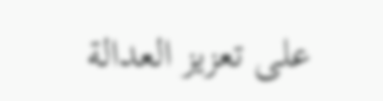على تعزيز العدالة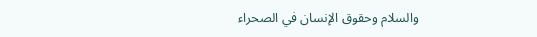والسلام وحقوق الإنسان في الصحراء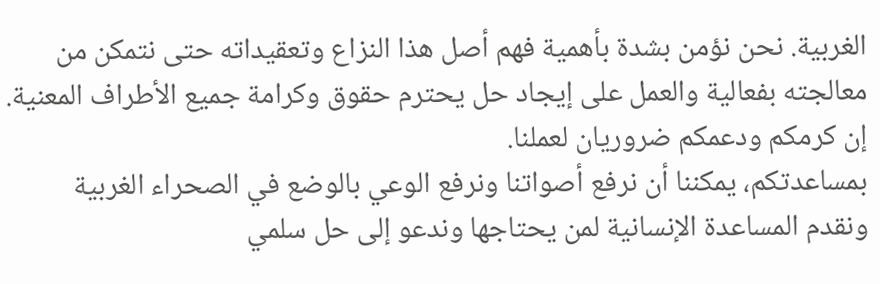الغربية. نحن نؤمن بشدة بأهمية فهم أصل هذا النزاع وتعقيداته حتى نتمكن من معالجته بفعالية والعمل على إيجاد حل يحترم حقوق وكرامة جميع الأطراف المعنية.
إن كرمكم ودعمكم ضروريان لعملنا.
بمساعدتكم، يمكننا أن نرفع أصواتنا ونرفع الوعي بالوضع في الصحراء الغربية ونقدم المساعدة الإنسانية لمن يحتاجها وندعو إلى حل سلمي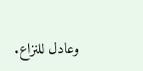وعادل للنزاع.